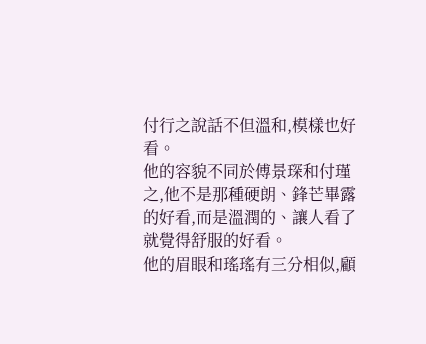付行之說話不但溫和,模樣也好看。
他的容貌不同於傅景琛和付瑾之,他不是那種硬朗、鋒芒畢露的好看,而是溫潤的、讓人看了就覺得舒服的好看。
他的眉眼和瑤瑤有三分相似,顧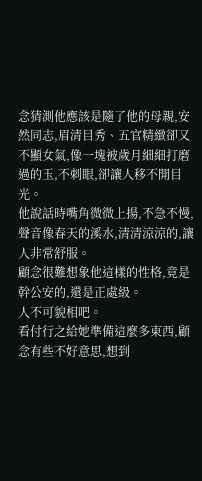念猜測他應該是隨了他的母親,安然同志,眉清目秀、五官精緻卻又不顯女氣,像一塊被歲月細細打磨過的玉,不刺眼,卻讓人移不開目光。
他說話時嘴角微微上揚,不急不慢,聲音像春天的溪水,清清涼涼的,讓人非常舒服。
顧念很難想象他這樣的性格,竟是幹公安的,還是正處級。
人不可貌相吧。
看付行之給她準備這麼多東西,顧念有些不好意思,想到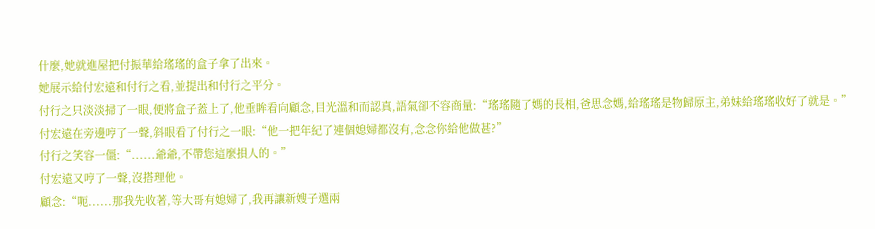什麼,她就進屋把付振華給瑤瑤的盒子拿了出來。
她展示給付宏遠和付行之看,並提出和付行之平分。
付行之只淡淡掃了一眼,便將盒子蓋上了,他垂眸看向顧念,目光溫和而認真,語氣卻不容商量:“瑤瑤隨了媽的長相,爸思念媽,給瑤瑤是物歸原主,弟妹給瑤瑤收好了就是。”
付宏遠在旁邊哼了一聲,斜眼看了付行之一眼:“他一把年紀了連個媳婦都沒有,念念你給他做甚?”
付行之笑容一僵:“......爺爺,不帶您這麼損人的。”
付宏遠又哼了一聲,沒搭理他。
顧念:“呃......那我先收著,等大哥有媳婦了,我再讓新嫂子選兩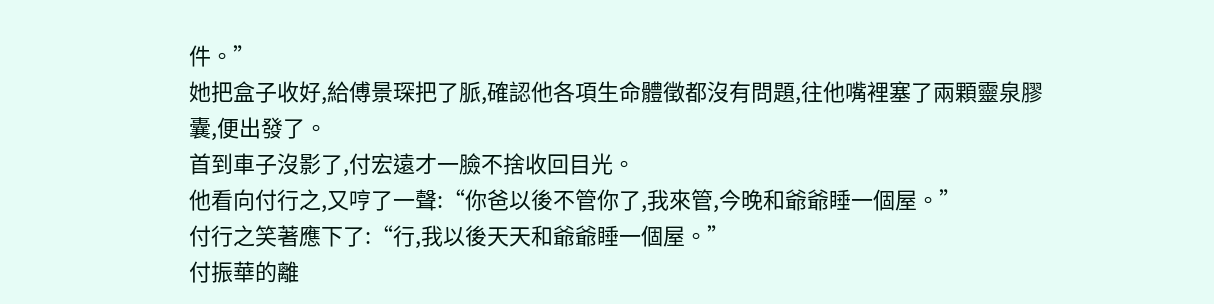件。”
她把盒子收好,給傅景琛把了脈,確認他各項生命體徵都沒有問題,往他嘴裡塞了兩顆靈泉膠囊,便出發了。
首到車子沒影了,付宏遠才一臉不捨收回目光。
他看向付行之,又哼了一聲:“你爸以後不管你了,我來管,今晚和爺爺睡一個屋。”
付行之笑著應下了:“行,我以後天天和爺爺睡一個屋。”
付振華的離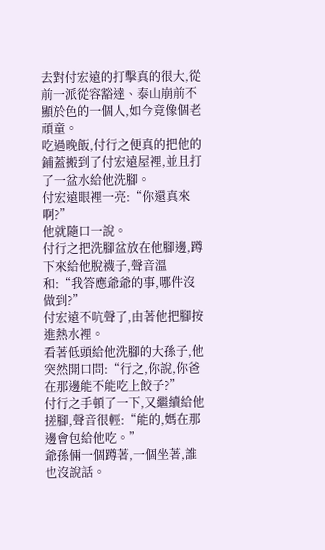去對付宏遠的打擊真的很大,從前一派從容豁達、泰山崩前不顯於色的一個人,如今竟像個老頑童。
吃過晚飯,付行之便真的把他的鋪蓋搬到了付宏遠屋裡,並且打了一盆水給他洗腳。
付宏遠眼裡一亮:“你還真來啊?”
他就隨口一說。
付行之把洗腳盆放在他腳邊,蹲下來給他脫襪子,聲音溫和:“我答應爺爺的事,哪件沒做到?”
付宏遠不吭聲了,由著他把腳按進熱水裡。
看著低頭給他洗腳的大孫子,他突然開口問:“行之,你說,你爸在那邊能不能吃上餃子?”
付行之手頓了一下,又繼續給他搓腳,聲音很輕:“能的,媽在那邊會包給他吃。”
爺孫倆一個蹲著,一個坐著,誰也沒說話。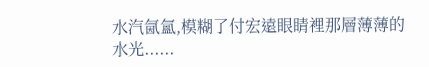水汽氤氳,模糊了付宏遠眼睛裡那層薄薄的水光......